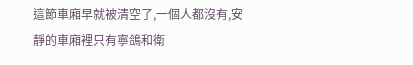這節車廂早就被清空了,一個人都沒有,安靜的車廂裡只有寧鴿和衛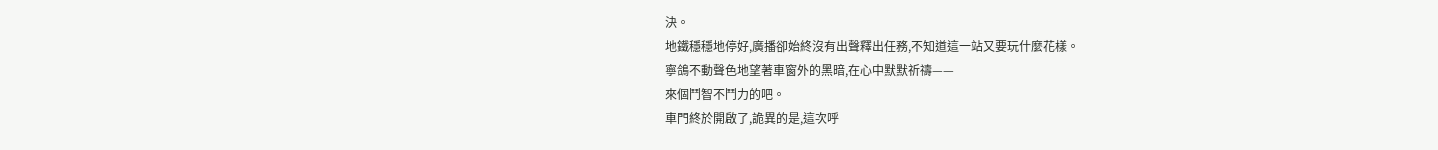決。
地鐵穩穩地停好,廣播卻始終沒有出聲釋出任務,不知道這一站又要玩什麼花樣。
寧鴿不動聲色地望著車窗外的黑暗,在心中默默祈禱——
來個鬥智不鬥力的吧。
車門終於開啟了,詭異的是,這次呼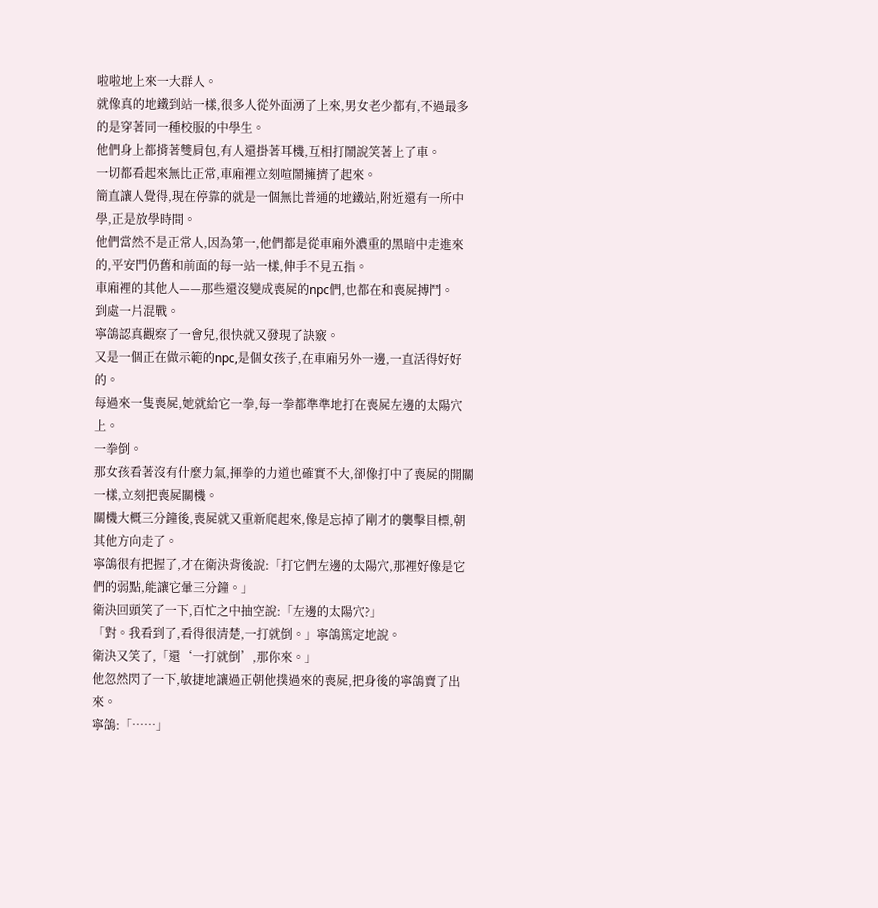啦啦地上來一大群人。
就像真的地鐵到站一樣,很多人從外面湧了上來,男女老少都有,不過最多的是穿著同一種校服的中學生。
他們身上都揹著雙肩包,有人還掛著耳機,互相打鬧說笑著上了車。
一切都看起來無比正常,車廂裡立刻喧鬧擁擠了起來。
簡直讓人覺得,現在停靠的就是一個無比普通的地鐵站,附近還有一所中學,正是放學時間。
他們當然不是正常人,因為第一,他們都是從車廂外濃重的黑暗中走進來的,平安門仍舊和前面的每一站一樣,伸手不見五指。
車廂裡的其他人——那些還沒變成喪屍的npc們,也都在和喪屍搏鬥。
到處一片混戰。
寧鴿認真觀察了一會兒,很快就又發現了訣竅。
又是一個正在做示範的npc,是個女孩子,在車廂另外一邊,一直活得好好的。
每過來一隻喪屍,她就給它一拳,每一拳都準準地打在喪屍左邊的太陽穴上。
一拳倒。
那女孩看著沒有什麼力氣,揮拳的力道也確實不大,卻像打中了喪屍的開關一樣,立刻把喪屍關機。
關機大概三分鐘後,喪屍就又重新爬起來,像是忘掉了剛才的襲擊目標,朝其他方向走了。
寧鴿很有把握了,才在衛決背後說:「打它們左邊的太陽穴,那裡好像是它們的弱點,能讓它暈三分鐘。」
衛決回頭笑了一下,百忙之中抽空說:「左邊的太陽穴?」
「對。我看到了,看得很清楚,一打就倒。」寧鴿篤定地說。
衛決又笑了,「還‘一打就倒’,那你來。」
他忽然閃了一下,敏捷地讓過正朝他撲過來的喪屍,把身後的寧鴿賣了出來。
寧鴿:「……」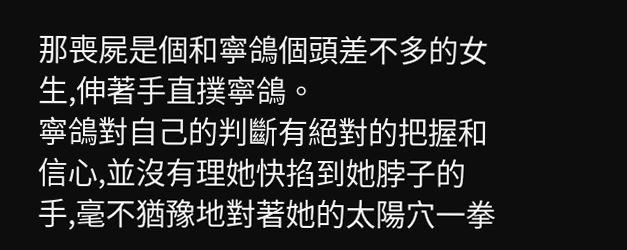那喪屍是個和寧鴿個頭差不多的女生,伸著手直撲寧鴿。
寧鴿對自己的判斷有絕對的把握和信心,並沒有理她快掐到她脖子的手,毫不猶豫地對著她的太陽穴一拳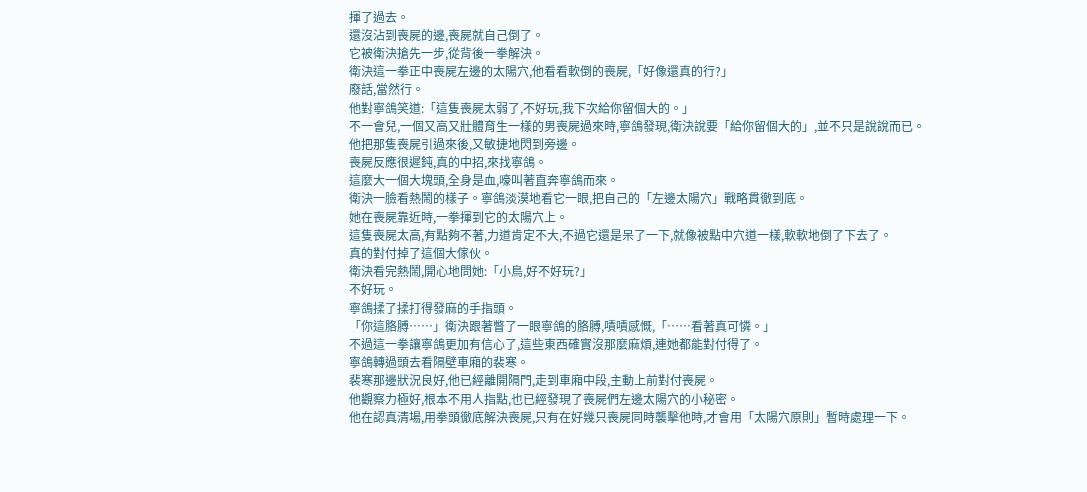揮了過去。
還沒沾到喪屍的邊,喪屍就自己倒了。
它被衛決搶先一步,從背後一拳解決。
衛決這一拳正中喪屍左邊的太陽穴,他看看軟倒的喪屍,「好像還真的行?」
廢話,當然行。
他對寧鴿笑道:「這隻喪屍太弱了,不好玩,我下次給你留個大的。」
不一會兒,一個又高又壯體育生一樣的男喪屍過來時,寧鴿發現,衛決說要「給你留個大的」,並不只是說說而已。
他把那隻喪屍引過來後,又敏捷地閃到旁邊。
喪屍反應很遲鈍,真的中招,來找寧鴿。
這麼大一個大塊頭,全身是血,嚎叫著直奔寧鴿而來。
衛決一臉看熱鬧的樣子。寧鴿淡漠地看它一眼,把自己的「左邊太陽穴」戰略貫徹到底。
她在喪屍靠近時,一拳揮到它的太陽穴上。
這隻喪屍太高,有點夠不著,力道肯定不大,不過它還是呆了一下,就像被點中穴道一樣,軟軟地倒了下去了。
真的對付掉了這個大傢伙。
衛決看完熱鬧,開心地問她:「小鳥,好不好玩?」
不好玩。
寧鴿揉了揉打得發麻的手指頭。
「你這胳膊……」衛決跟著瞥了一眼寧鴿的胳膊,嘖嘖感慨,「……看著真可憐。」
不過這一拳讓寧鴿更加有信心了,這些東西確實沒那麼麻煩,連她都能對付得了。
寧鴿轉過頭去看隔壁車廂的裴寒。
裴寒那邊狀況良好,他已經離開隔門,走到車廂中段,主動上前對付喪屍。
他觀察力極好,根本不用人指點,也已經發現了喪屍們左邊太陽穴的小秘密。
他在認真清場,用拳頭徹底解決喪屍,只有在好幾只喪屍同時襲擊他時,才會用「太陽穴原則」暫時處理一下。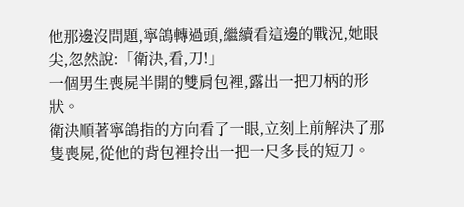他那邊沒問題,寧鴿轉過頭,繼續看這邊的戰況,她眼尖,忽然說:「衛決,看,刀!」
一個男生喪屍半開的雙肩包裡,露出一把刀柄的形狀。
衛決順著寧鴿指的方向看了一眼,立刻上前解決了那隻喪屍,從他的背包裡拎出一把一尺多長的短刀。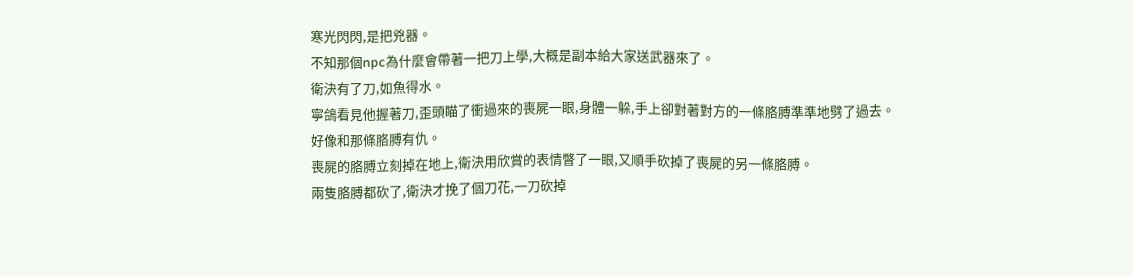寒光閃閃,是把兇器。
不知那個npc為什麼會帶著一把刀上學,大概是副本給大家送武器來了。
衛決有了刀,如魚得水。
寧鴿看見他握著刀,歪頭瞄了衝過來的喪屍一眼,身體一躲,手上卻對著對方的一條胳膊準準地劈了過去。
好像和那條胳膊有仇。
喪屍的胳膊立刻掉在地上,衛決用欣賞的表情瞥了一眼,又順手砍掉了喪屍的另一條胳膊。
兩隻胳膊都砍了,衛決才挽了個刀花,一刀砍掉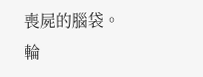喪屍的腦袋。
輪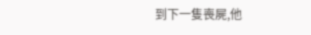到下一隻喪屍,他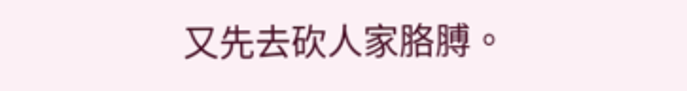又先去砍人家胳膊。